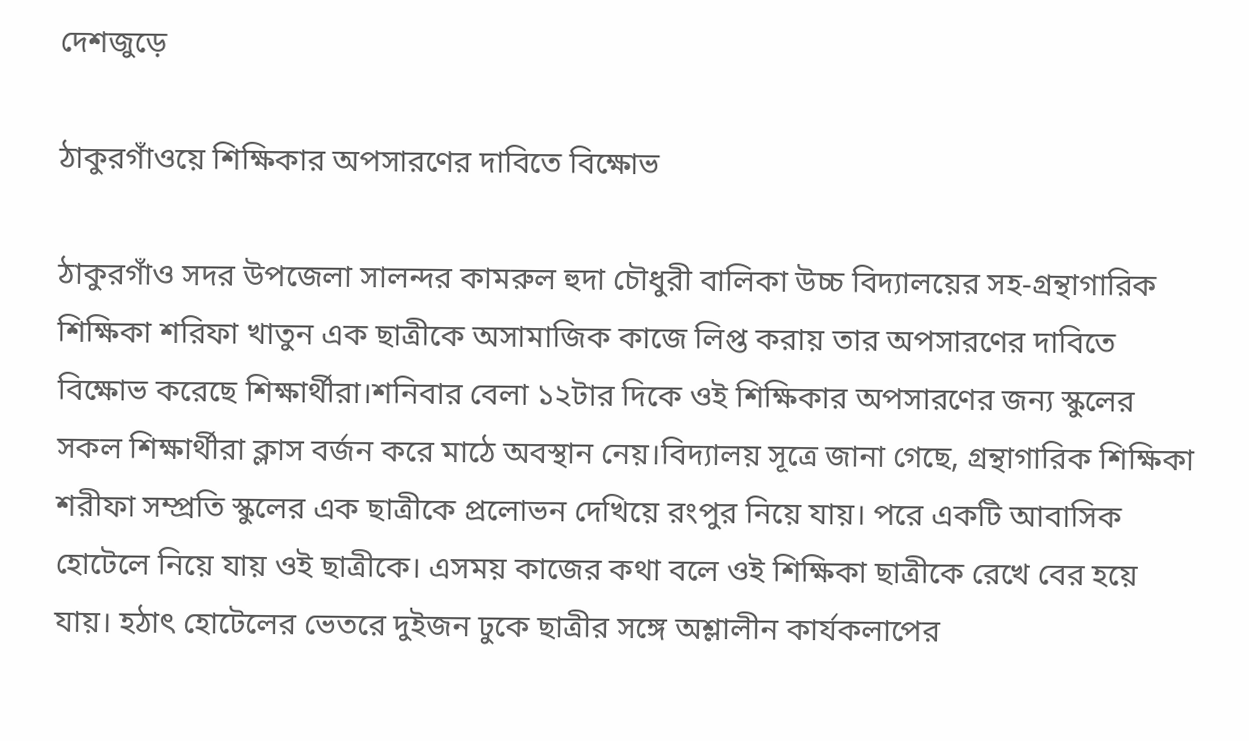দেশজুড়ে

ঠাকুরগাঁওয়ে শিক্ষিকার অপসারণের দাবিতে বিক্ষোভ

ঠাকুরগাঁও সদর উপজেলা সালন্দর কামরুল হুদা চৌধুরী বালিকা উচ্চ বিদ্যালয়ের সহ-গ্রন্থাগারিক শিক্ষিকা শরিফা খাতুন এক ছাত্রীকে অসামাজিক কাজে লিপ্ত করায় তার অপসারণের দাবিতে বিক্ষোভ করেছে শিক্ষার্থীরা।শনিবার বেলা ১২টার দিকে ওই শিক্ষিকার অপসারণের জন্য স্কুলের সকল শিক্ষার্থীরা ক্লাস বর্জন করে মাঠে অবস্থান নেয়।বিদ্যালয় সূত্রে জানা গেছে, গ্রন্থাগারিক শিক্ষিকা শরীফা সম্প্রতি স্কুলের এক ছাত্রীকে প্রলোভন দেখিয়ে রংপুর নিয়ে যায়। পরে একটি আবাসিক হোটেলে নিয়ে যায় ওই ছাত্রীকে। এসময় কাজের কথা বলে ওই শিক্ষিকা ছাত্রীকে রেখে বের হয়ে যায়। হঠাৎ হোটেলের ভেতরে দুইজন ঢুকে ছাত্রীর সঙ্গে অশ্লালীন কার্যকলাপের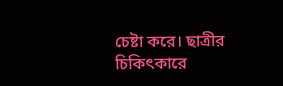চেষ্টা করে। ছাত্রীর চিকিৎকারে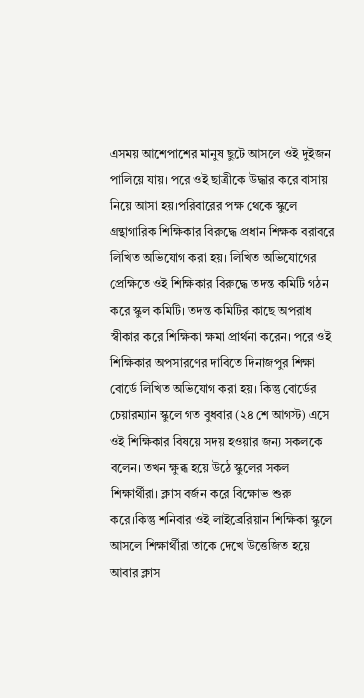এসময় আশেপাশের মানুষ ছুটে আসলে ওই দুইজন পালিয়ে যায়। পরে ওই ছাত্রীকে উদ্ধার করে বাসায় নিয়ে আসা হয়।পরিবারের পক্ষ থেকে স্কুলে গ্রন্থাগারিক শিক্ষিকার বিরুদ্ধে প্রধান শিক্ষক বরাবরে লিখিত অভিযোগ করা হয়। লিখিত অভিযোগের প্রেক্ষিতে ওই শিক্ষিকার বিরুদ্ধে তদন্ত কমিটি গঠন করে স্কুল কমিটি। তদন্ত কমিটির কাছে অপরাধ স্বীকার করে শিক্ষিকা ক্ষমা প্রার্থনা করেন। পরে ওই শিক্ষিকার অপসারণের দাবিতে দিনাজপুর শিক্ষা বোর্ডে লিখিত অভিযোগ করা হয়। কিন্তু বোর্ডের চেয়ারম্যান স্কুলে গত বুধবার (২৪ শে আগস্ট) এসে ওই শিক্ষিকার বিষয়ে সদয় হওয়ার জন্য সকলকে বলেন। তখন ক্ষুব্ধ হয়ে উঠে স্কুলের সকল শিক্ষার্থীরা। ক্লাস বর্জন করে বিক্ষোভ শুরু করে।কিন্তু শনিবার ওই লাইব্রেরিয়ান শিক্ষিকা স্কুলে আসলে শিক্ষার্থীরা তাকে দেখে উত্তেজিত হয়ে আবার ক্লাস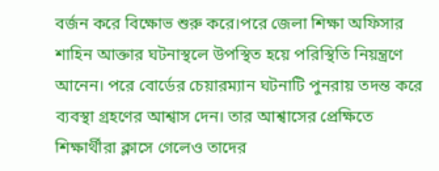বর্জন করে বিক্ষোভ শুরু করে।পরে জেলা শিক্ষা অফিসার শাহিন আক্তার ঘটনাস্থলে উপস্থিত হয়ে পরিস্থিতি নিয়ন্ত্রণে আনেন। পরে বোর্ডের চেয়ারম্যান ঘটনাটি পুনরায় তদন্ত করে ব্যবস্থা গ্রহণের আশ্বাস দেন। তার আশ্বাসের প্রেক্ষিতে শিক্ষার্থীরা ক্লাসে গেলেও তাদের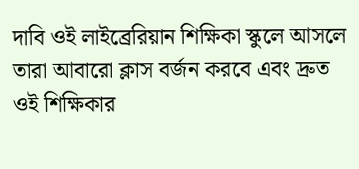দাবি ওই লাইব্রেরিয়ান শিক্ষিকা স্কুলে আসলে তারা আবারো ক্লাস বর্জন করবে এবং দ্রুত ওই শিক্ষিকার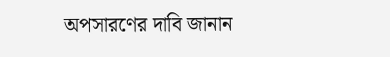অপসারণের দাবি জানান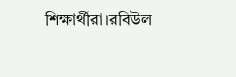শিক্ষার্থীরা।রবিউল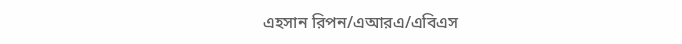এহসান রিপন/এআরএ/এবিএস